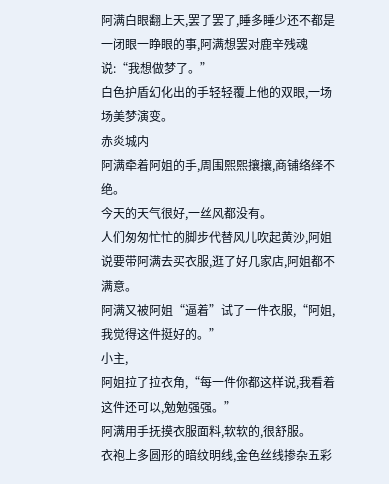阿满白眼翻上天,罢了罢了,睡多睡少还不都是一闭眼一睁眼的事,阿满想罢对鹿辛残魂说:“我想做梦了。”
白色护盾幻化出的手轻轻覆上他的双眼,一场场美梦演变。
赤炎城内
阿满牵着阿姐的手,周围熙熙攘攘,商铺络绎不绝。
今天的天气很好,一丝风都没有。
人们匆匆忙忙的脚步代替风儿吹起黄沙,阿姐说要带阿满去买衣服,逛了好几家店,阿姐都不满意。
阿满又被阿姐“逼着”试了一件衣服,“阿姐,我觉得这件挺好的。”
小主,
阿姐拉了拉衣角,“每一件你都这样说,我看着这件还可以,勉勉强强。”
阿满用手抚摸衣服面料,软软的,很舒服。
衣袍上多圆形的暗纹明线,金色丝线掺杂五彩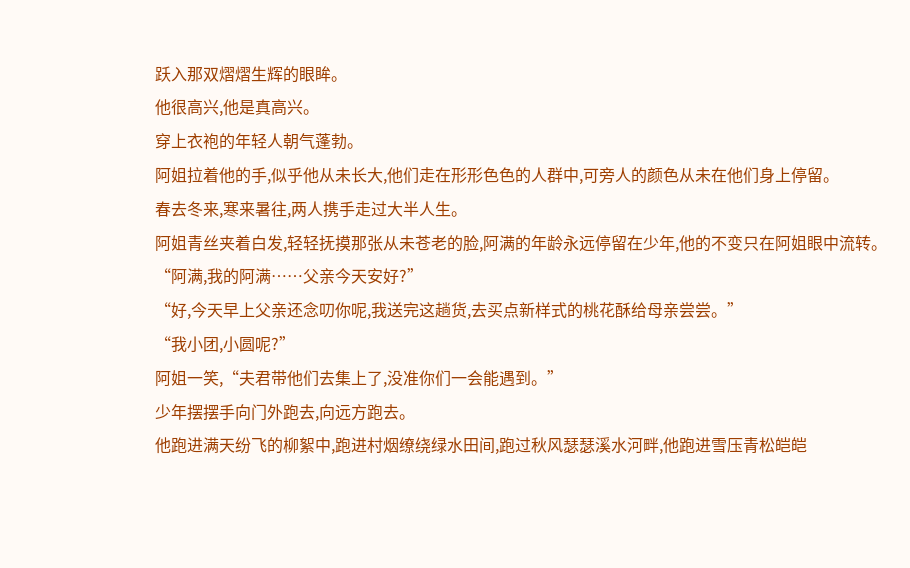跃入那双熠熠生辉的眼眸。
他很高兴,他是真高兴。
穿上衣袍的年轻人朝气蓬勃。
阿姐拉着他的手,似乎他从未长大,他们走在形形色色的人群中,可旁人的颜色从未在他们身上停留。
春去冬来,寒来暑往,两人携手走过大半人生。
阿姐青丝夹着白发,轻轻抚摸那张从未苍老的脸,阿满的年龄永远停留在少年,他的不变只在阿姐眼中流转。
“阿满,我的阿满……父亲今天安好?”
“好,今天早上父亲还念叨你呢,我送完这趟货,去买点新样式的桃花酥给母亲尝尝。”
“我小团,小圆呢?”
阿姐一笑,“夫君带他们去集上了,没准你们一会能遇到。”
少年摆摆手向门外跑去,向远方跑去。
他跑进满天纷飞的柳絮中,跑进村烟缭绕绿水田间,跑过秋风瑟瑟溪水河畔,他跑进雪压青松皑皑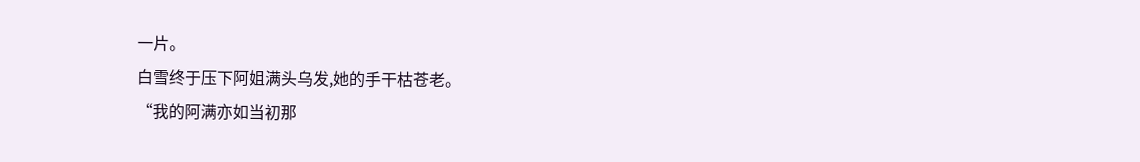一片。
白雪终于压下阿姐满头乌发,她的手干枯苍老。
“我的阿满亦如当初那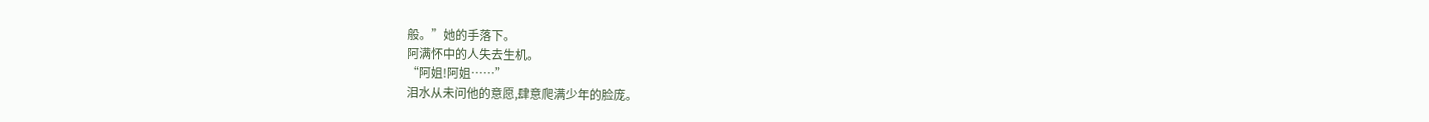般。”她的手落下。
阿满怀中的人失去生机。
“阿姐!阿姐……”
泪水从未问他的意愿,肆意爬满少年的脸庞。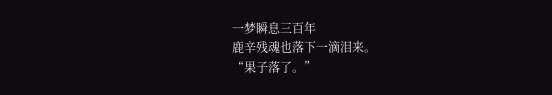一梦瞬息三百年
鹿辛残魂也落下一滴泪来。
“果子落了。”